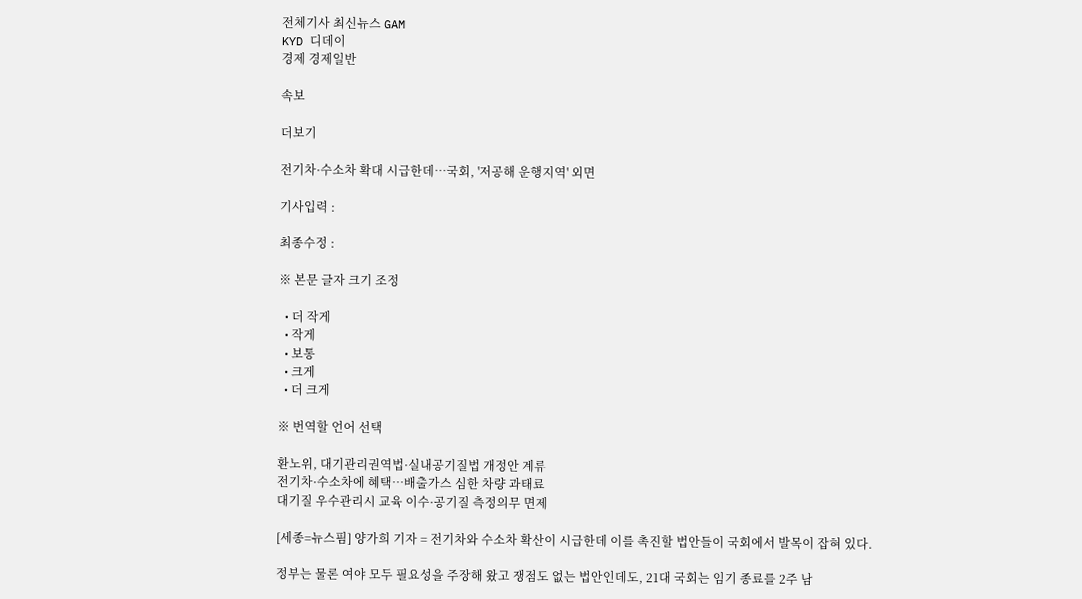전체기사 최신뉴스 GAM
KYD 디데이
경제 경제일반

속보

더보기

전기차·수소차 확대 시급한데…국회, '저공해 운행지역' 외면

기사입력 :

최종수정 :

※ 본문 글자 크기 조정

  • 더 작게
  • 작게
  • 보통
  • 크게
  • 더 크게

※ 번역할 언어 선택

환노위, 대기관리권역법·실내공기질법 개정안 계류
전기차·수소차에 혜택…배출가스 심한 차량 과태료
대기질 우수관리시 교육 이수·공기질 측정의무 면제

[세종=뉴스핌] 양가희 기자 = 전기차와 수소차 확산이 시급한데 이를 촉진할 법안들이 국회에서 발목이 잡혀 있다.

정부는 물론 여야 모두 필요성을 주장해 왔고 쟁점도 없는 법안인데도, 21대 국회는 임기 종료를 2주 남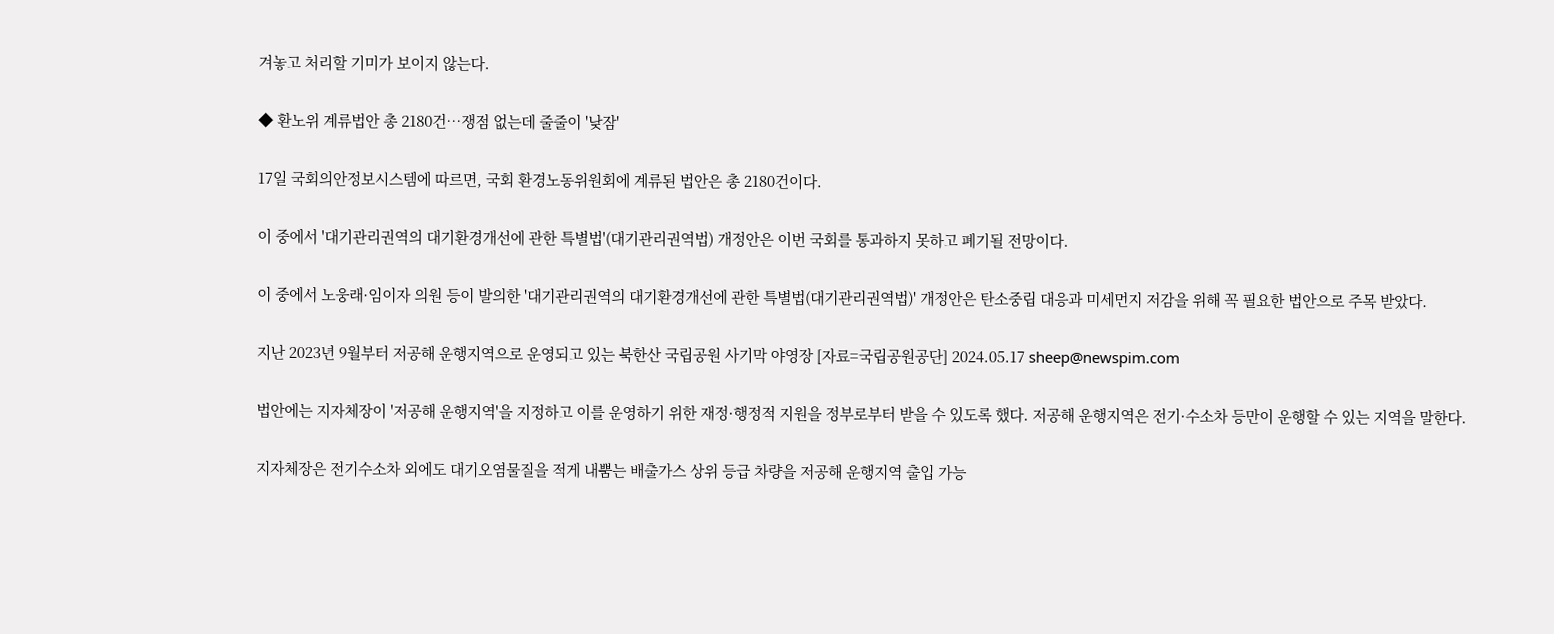겨놓고 처리할 기미가 보이지 않는다.

◆ 환노위 계류법안 총 2180건…쟁점 없는데 줄줄이 '낮잠'

17일 국회의안정보시스템에 따르면, 국회 환경노동위원회에 계류된 법안은 총 2180건이다.

이 중에서 '대기관리권역의 대기환경개선에 관한 특별법'(대기관리권역법) 개정안은 이번 국회를 통과하지 못하고 폐기될 전망이다.

이 중에서 노웅래·임이자 의원 등이 발의한 '대기관리권역의 대기환경개선에 관한 특별법(대기관리권역법)' 개정안은 탄소중립 대응과 미세먼지 저감을 위해 꼭 필요한 법안으로 주목 받았다.

지난 2023년 9월부터 저공해 운행지역으로 운영되고 있는 북한산 국립공원 사기막 야영장 [자료=국립공원공단] 2024.05.17 sheep@newspim.com

법안에는 지자체장이 '저공해 운행지역'을 지정하고 이를 운영하기 위한 재정·행정적 지원을 정부로부터 받을 수 있도록 했다. 저공해 운행지역은 전기·수소차 등만이 운행할 수 있는 지역을 말한다.

지자체장은 전기수소차 외에도 대기오염물질을 적게 내뿜는 배출가스 상위 등급 차량을 저공해 운행지역 출입 가능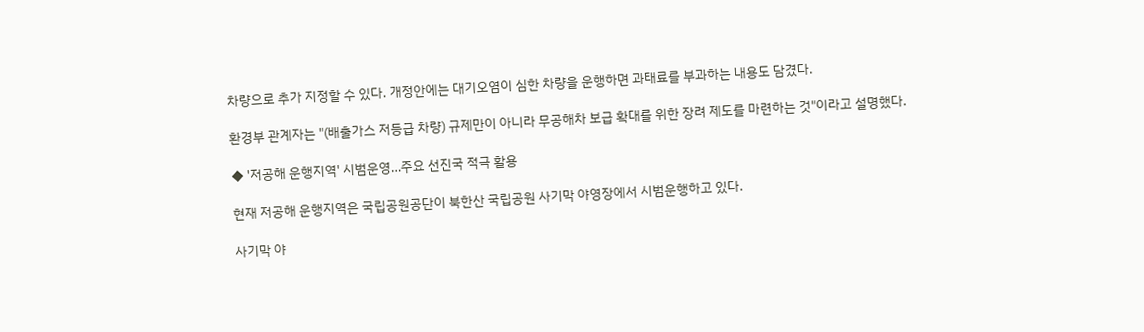차량으로 추가 지정할 수 있다. 개정안에는 대기오염이 심한 차량을 운행하면 과태료를 부과하는 내용도 담겼다.

환경부 관계자는 "(배출가스 저등급 차량) 규제만이 아니라 무공해차 보급 확대를 위한 장려 제도를 마련하는 것"이라고 설명했다.

◆ '저공해 운행지역' 시범운영…주요 선진국 적극 활용

현재 저공해 운행지역은 국립공원공단이 북한산 국립공원 사기막 야영장에서 시범운행하고 있다.

사기막 야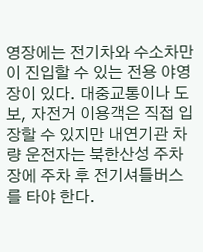영장에는 전기차와 수소차만이 진입할 수 있는 전용 야영장이 있다. 대중교통이나 도보, 자전거 이용객은 직접 입장할 수 있지만 내연기관 차량 운전자는 북한산성 주차장에 주차 후 전기셔틀버스를 타야 한다.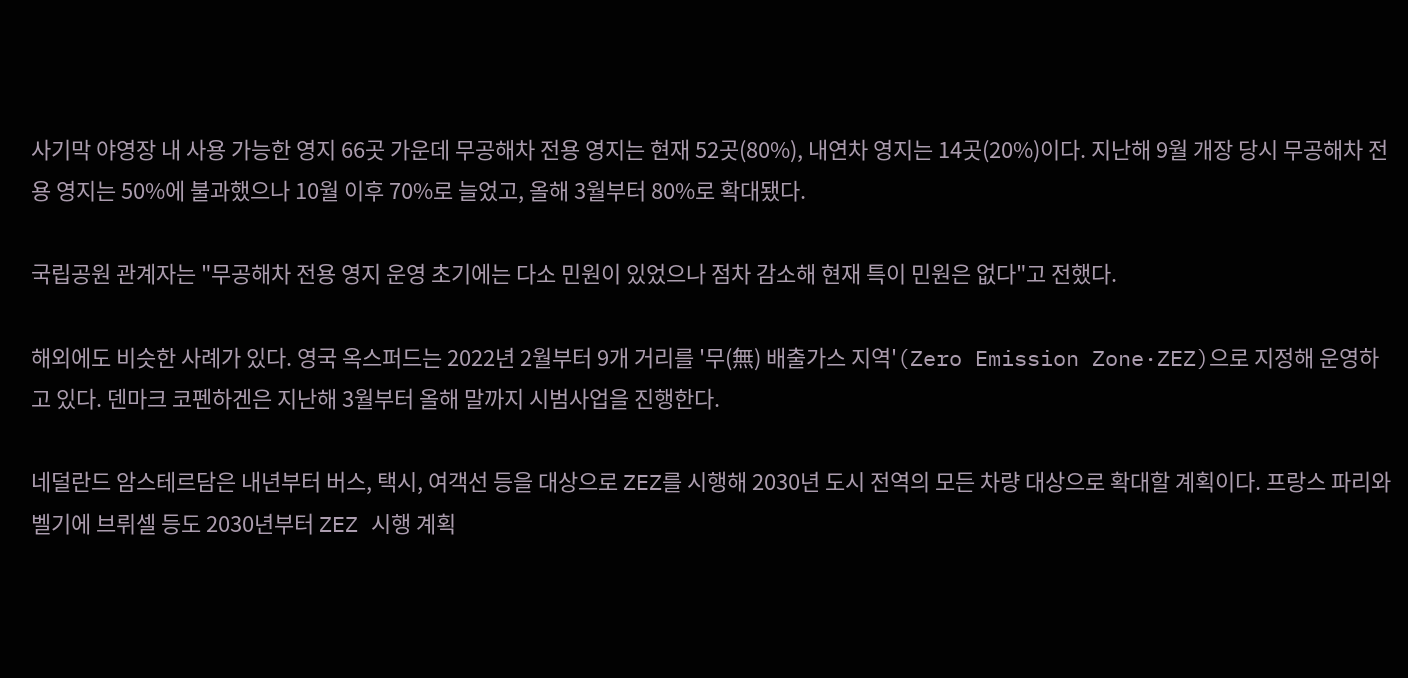사기막 야영장 내 사용 가능한 영지 66곳 가운데 무공해차 전용 영지는 현재 52곳(80%), 내연차 영지는 14곳(20%)이다. 지난해 9월 개장 당시 무공해차 전용 영지는 50%에 불과했으나 10월 이후 70%로 늘었고, 올해 3월부터 80%로 확대됐다.

국립공원 관계자는 "무공해차 전용 영지 운영 초기에는 다소 민원이 있었으나 점차 감소해 현재 특이 민원은 없다"고 전했다.

해외에도 비슷한 사례가 있다. 영국 옥스퍼드는 2022년 2월부터 9개 거리를 '무(無) 배출가스 지역'(Zero Emission Zone·ZEZ)으로 지정해 운영하고 있다. 덴마크 코펜하겐은 지난해 3월부터 올해 말까지 시범사업을 진행한다.

네덜란드 암스테르담은 내년부터 버스, 택시, 여객선 등을 대상으로 ZEZ를 시행해 2030년 도시 전역의 모든 차량 대상으로 확대할 계획이다. 프랑스 파리와 벨기에 브뤼셀 등도 2030년부터 ZEZ 시행 계획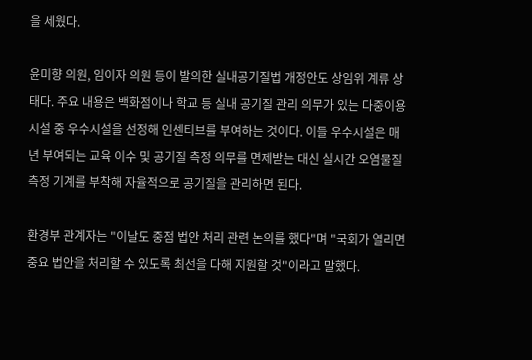을 세웠다.

윤미향 의원, 임이자 의원 등이 발의한 실내공기질법 개정안도 상임위 계류 상태다. 주요 내용은 백화점이나 학교 등 실내 공기질 관리 의무가 있는 다중이용시설 중 우수시설을 선정해 인센티브를 부여하는 것이다. 이들 우수시설은 매년 부여되는 교육 이수 및 공기질 측정 의무를 면제받는 대신 실시간 오염물질 측정 기계를 부착해 자율적으로 공기질을 관리하면 된다.

환경부 관계자는 "이날도 중점 법안 처리 관련 논의를 했다"며 "국회가 열리면 중요 법안을 처리할 수 있도록 최선을 다해 지원할 것"이라고 말했다.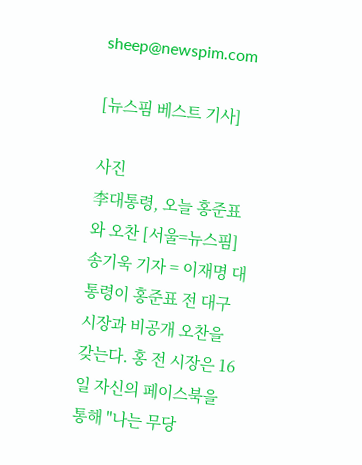sheep@newspim.com

[뉴스핌 베스트 기사]

사진
李대통령, 오늘 홍준표와 오찬 [서울=뉴스핌] 송기욱 기자 = 이재명 대통령이 홍준표 전 대구시장과 비공개 오찬을 갖는다. 홍 전 시장은 16일 자신의 페이스북을 통해 "나는 무당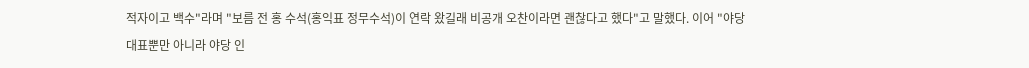적자이고 백수"라며 "보름 전 홍 수석(홍익표 정무수석)이 연락 왔길래 비공개 오찬이라면 괜찮다고 했다"고 말했다. 이어 "야당 대표뿐만 아니라 야당 인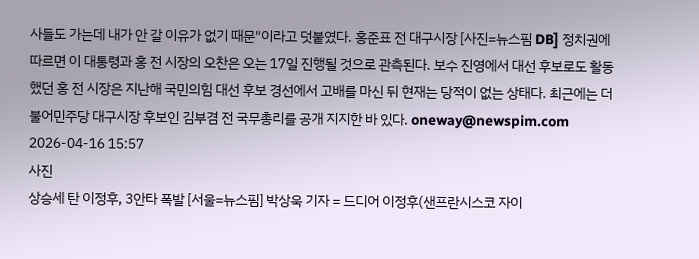사들도 가는데 내가 안 갈 이유가 없기 때문"이라고 덧붙였다. 홍준표 전 대구시장 [사진=뉴스핌 DB] 정치권에 따르면 이 대통령과 홍 전 시장의 오찬은 오는 17일 진행될 것으로 관측된다. 보수 진영에서 대선 후보로도 활동했던 홍 전 시장은 지난해 국민의힘 대선 후보 경선에서 고배를 마신 뒤 현재는 당적이 없는 상태다. 최근에는 더불어민주당 대구시장 후보인 김부겸 전 국무총리를 공개 지지한 바 있다. oneway@newspim.com 2026-04-16 15:57
사진
상승세 탄 이정후, 3안타 폭발 [서울=뉴스핌] 박상욱 기자 = 드디어 이정후(샌프란시스코 자이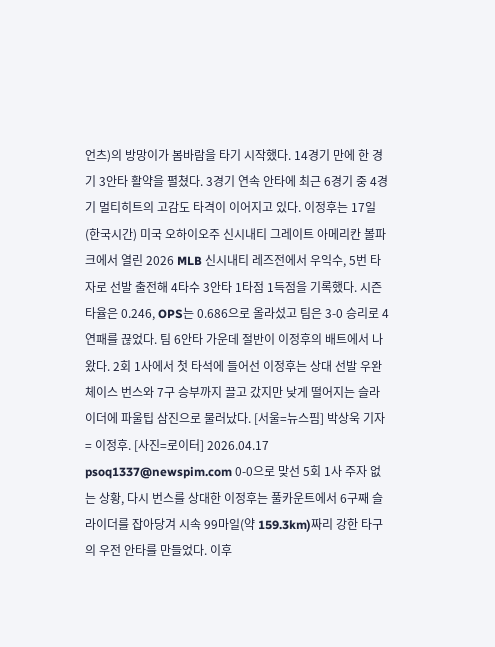언츠)의 방망이가 봄바람을 타기 시작했다. 14경기 만에 한 경기 3안타 활약을 펼쳤다. 3경기 연속 안타에 최근 6경기 중 4경기 멀티히트의 고감도 타격이 이어지고 있다. 이정후는 17일(한국시간) 미국 오하이오주 신시내티 그레이트 아메리칸 볼파크에서 열린 2026 MLB 신시내티 레즈전에서 우익수, 5번 타자로 선발 출전해 4타수 3안타 1타점 1득점을 기록했다. 시즌 타율은 0.246, OPS는 0.686으로 올라섰고 팀은 3-0 승리로 4연패를 끊었다. 팀 6안타 가운데 절반이 이정후의 배트에서 나왔다. 2회 1사에서 첫 타석에 들어선 이정후는 상대 선발 우완 체이스 번스와 7구 승부까지 끌고 갔지만 낮게 떨어지는 슬라이더에 파울팁 삼진으로 물러났다. [서울=뉴스핌] 박상욱 기자 = 이정후. [사진=로이터] 2026.04.17 psoq1337@newspim.com 0-0으로 맞선 5회 1사 주자 없는 상황, 다시 번스를 상대한 이정후는 풀카운트에서 6구째 슬라이더를 잡아당겨 시속 99마일(약 159.3km)짜리 강한 타구의 우전 안타를 만들었다. 이후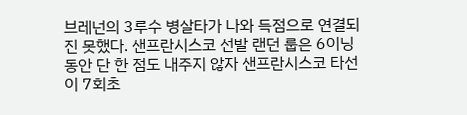브레넌의 3루수 병살타가 나와 득점으로 연결되진 못했다. 샌프란시스코 선발 랜던 룹은 6이닝 동안 단 한 점도 내주지 않자 샌프란시스코 타선이 7회초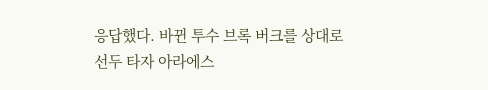응답했다. 바뀐 투수 브록 버크를 상대로 선두 타자 아라에스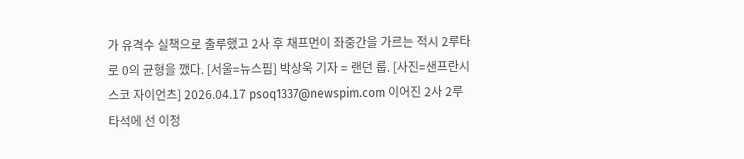가 유격수 실책으로 출루했고 2사 후 채프먼이 좌중간을 가르는 적시 2루타로 0의 균형을 깼다. [서울=뉴스핌] 박상욱 기자 = 랜던 룹. [사진=샌프란시스코 자이언츠] 2026.04.17 psoq1337@newspim.com 이어진 2사 2루 타석에 선 이정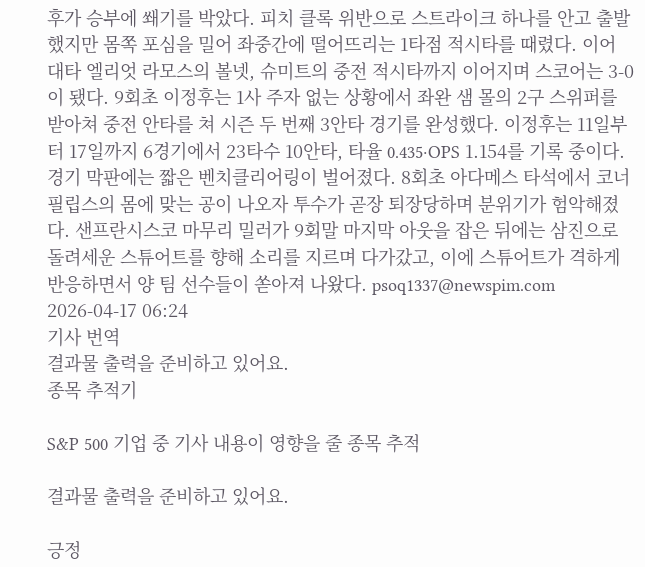후가 승부에 쐐기를 박았다. 피치 클록 위반으로 스트라이크 하나를 안고 출발했지만 몸쪽 포심을 밀어 좌중간에 떨어뜨리는 1타점 적시타를 때렸다. 이어 대타 엘리엇 라모스의 볼넷, 슈미트의 중전 적시타까지 이어지며 스코어는 3-0이 됐다. 9회초 이정후는 1사 주자 없는 상황에서 좌완 샘 몰의 2구 스위퍼를 받아쳐 중전 안타를 쳐 시즌 두 번째 3안타 경기를 완성했다. 이정후는 11일부터 17일까지 6경기에서 23타수 10안타, 타율 0.435·OPS 1.154를 기록 중이다. 경기 막판에는 짧은 벤치클리어링이 벌어졌다. 8회초 아다메스 타석에서 코너 필립스의 몸에 맞는 공이 나오자 투수가 곧장 퇴장당하며 분위기가 험악해졌다. 샌프란시스코 마무리 밀러가 9회말 마지막 아웃을 잡은 뒤에는 삼진으로 돌려세운 스튜어트를 향해 소리를 지르며 다가갔고, 이에 스튜어트가 격하게 반응하면서 양 팀 선수들이 쏟아져 나왔다. psoq1337@newspim.com 2026-04-17 06:24
기사 번역
결과물 출력을 준비하고 있어요.
종목 추적기

S&P 500 기업 중 기사 내용이 영향을 줄 종목 추적

결과물 출력을 준비하고 있어요.

긍정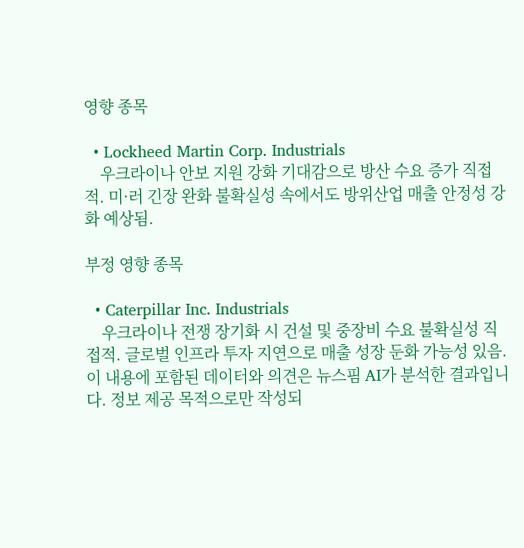영향 종목

  • Lockheed Martin Corp. Industrials
    우크라이나 안보 지원 강화 기대감으로 방산 수요 증가 직접적. 미·러 긴장 완화 불확실성 속에서도 방위산업 매출 안정성 강화 예상됨.

부정 영향 종목

  • Caterpillar Inc. Industrials
    우크라이나 전쟁 장기화 시 건설 및 중장비 수요 불확실성 직접적. 글로벌 인프라 투자 지연으로 매출 성장 둔화 가능성 있음.
이 내용에 포함된 데이터와 의견은 뉴스핌 AI가 분석한 결과입니다. 정보 제공 목적으로만 작성되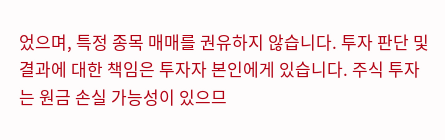었으며, 특정 종목 매매를 권유하지 않습니다. 투자 판단 및 결과에 대한 책임은 투자자 본인에게 있습니다. 주식 투자는 원금 손실 가능성이 있으므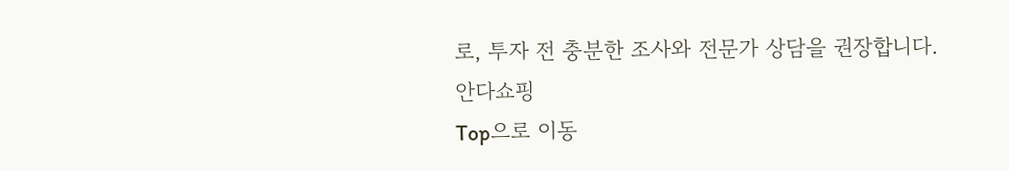로, 투자 전 충분한 조사와 전문가 상담을 권장합니다.
안다쇼핑
Top으로 이동